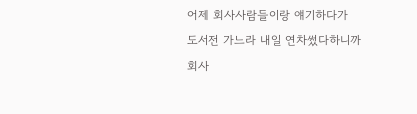어제 회사사람들이랑 얘기하다가
도서전 가느라 내일 연차썼다하니까
회사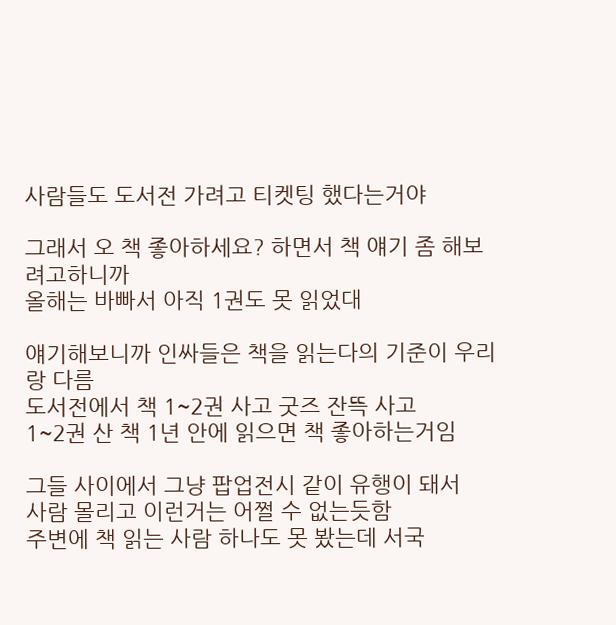사람들도 도서전 가려고 티켓팅 했다는거야

그래서 오 책 좋아하세요? 하면서 책 얘기 좀 해보려고하니까
올해는 바빠서 아직 1권도 못 읽었대

얘기해보니까 인싸들은 책을 읽는다의 기준이 우리랑 다름
도서전에서 책 1~2권 사고 굿즈 잔뜩 사고
1~2권 산 책 1년 안에 읽으면 책 좋아하는거임

그들 사이에서 그냥 팝업전시 같이 유행이 돼서
사람 몰리고 이런거는 어쩔 수 없는듯함
주변에 책 읽는 사람 하나도 못 봤는데 서국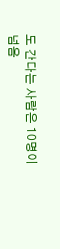도 간다는 사람은 10명이 넘음